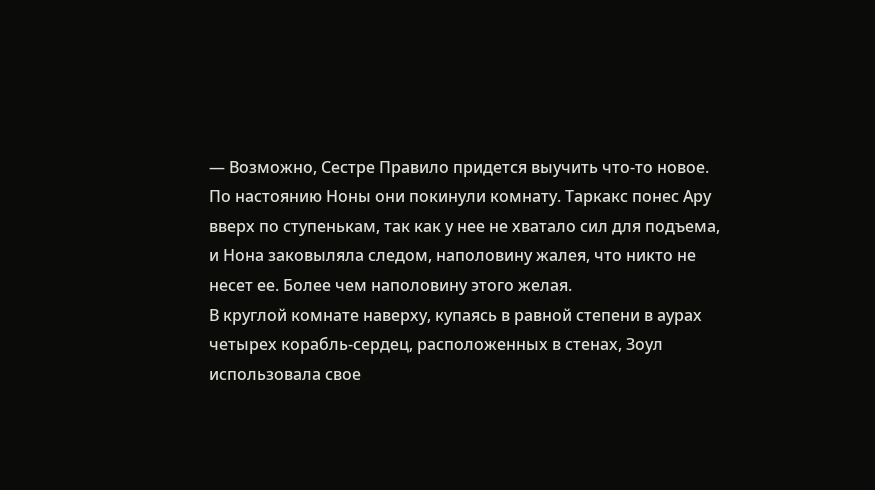— Возможно, Сестре Правило придется выучить что-то новое.
По настоянию Ноны они покинули комнату. Таркакс понес Ару вверх по ступенькам, так как у нее не хватало сил для подъема, и Нона заковыляла следом, наполовину жалея, что никто не несет ее. Более чем наполовину этого желая.
В круглой комнате наверху, купаясь в равной степени в аурах четырех корабль-сердец, расположенных в стенах, Зоул использовала свое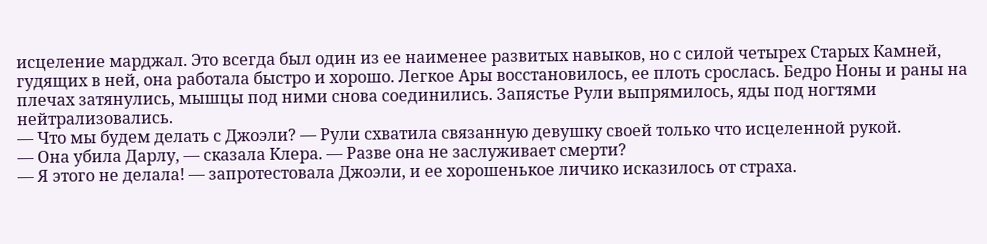исцеление марджал. Это всегда был один из ее наименее развитых навыков, но с силой четырех Старых Камней, гудящих в ней, она работала быстро и хорошо. Легкое Ары восстановилось, ее плоть срослась. Бедро Ноны и раны на плечах затянулись, мышцы под ними снова соединились. Запястье Рули выпрямилось, яды под ногтями нейтрализовались.
— Что мы будем делать с Джоэли? — Рули схватила связанную девушку своей только что исцеленной рукой.
— Она убила Дарлу, — сказала Клера. — Разве она не заслуживает смерти?
— Я этого не делала! — запротестовала Джоэли, и ее хорошенькое личико исказилось от страха.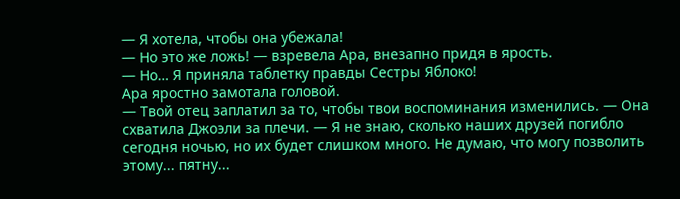— Я хотела, чтобы она убежала!
— Но это же ложь! — взревела Ара, внезапно придя в ярость.
— Но… Я приняла таблетку правды Сестры Яблоко!
Ара яростно замотала головой.
— Твой отец заплатил за то, чтобы твои воспоминания изменились. — Она схватила Джоэли за плечи. — Я не знаю, сколько наших друзей погибло сегодня ночью, но их будет слишком много. Не думаю, что могу позволить этому... пятну...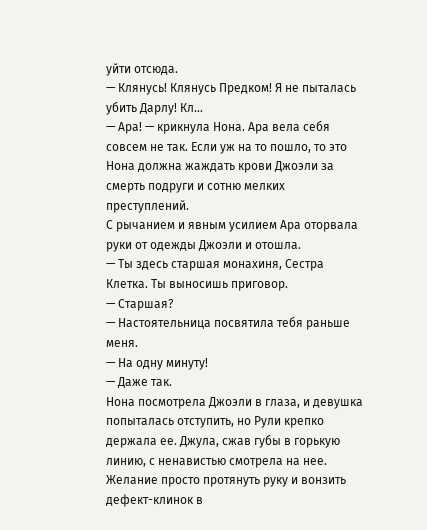уйти отсюда.
— Клянусь! Клянусь Предком! Я не пыталась убить Дарлу! Кл...
— Ара! — крикнула Нона. Ара вела себя совсем не так. Если уж на то пошло, то это Нона должна жаждать крови Джоэли за смерть подруги и сотню мелких преступлений.
С рычанием и явным усилием Ара оторвала руки от одежды Джоэли и отошла.
— Ты здесь старшая монахиня, Сестра Клетка. Ты выносишь приговор.
— Старшая?
— Настоятельница посвятила тебя раньше меня.
— На одну минуту!
— Даже так.
Нона посмотрела Джоэли в глаза, и девушка попыталась отступить, но Рули крепко держала ее. Джула, сжав губы в горькую линию, с ненавистью смотрела на нее. Желание просто протянуть руку и вонзить дефект-клинок в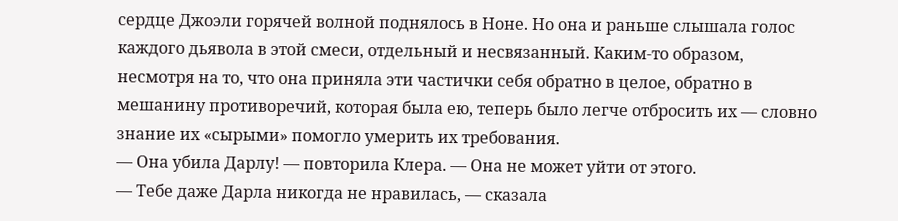сердце Джоэли горячей волной поднялось в Ноне. Но она и раньше слышала голос каждого дьявола в этой смеси, отдельный и несвязанный. Каким-то образом, несмотря на то, что она приняла эти частички себя обратно в целое, обратно в мешанину противоречий, которая была ею, теперь было легче отбросить их — словно знание их «сырыми» помогло умерить их требования.
— Она убила Дарлу! — повторила Клера. — Она не может уйти от этого.
— Тебе даже Дарла никогда не нравилась, — сказала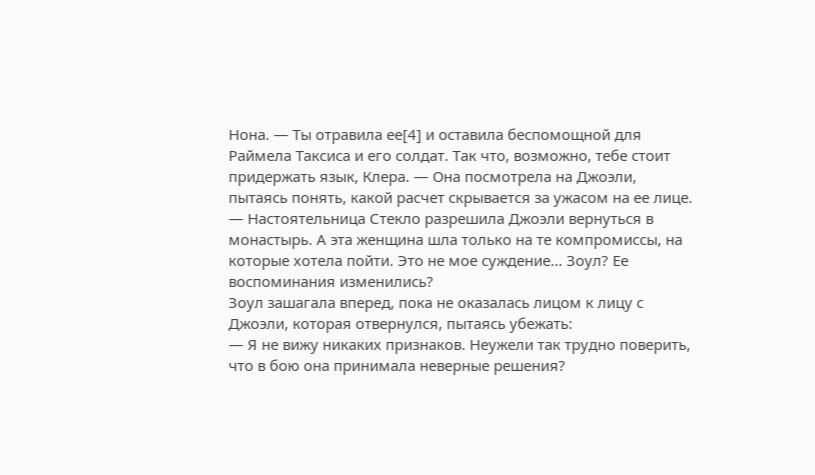Нона. — Ты отравила ее[4] и оставила беспомощной для Раймела Таксиса и его солдат. Так что, возможно, тебе стоит придержать язык, Клера. — Она посмотрела на Джоэли, пытаясь понять, какой расчет скрывается за ужасом на ее лице. — Настоятельница Стекло разрешила Джоэли вернуться в монастырь. А эта женщина шла только на те компромиссы, на которые хотела пойти. Это не мое суждение... Зоул? Ее воспоминания изменились?
Зоул зашагала вперед, пока не оказалась лицом к лицу с Джоэли, которая отвернулся, пытаясь убежать:
— Я не вижу никаких признаков. Неужели так трудно поверить, что в бою она принимала неверные решения?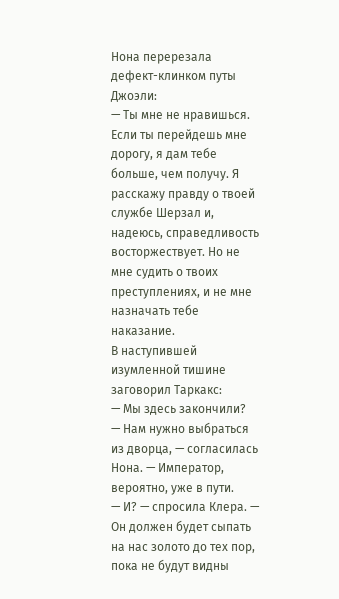Нона перерезала дефект-клинком путы Джоэли:
— Ты мне не нравишься. Если ты перейдешь мне дорогу, я дам тебе больше, чем получу. Я расскажу правду о твоей службе Шерзал и, надеюсь, справедливость восторжествует. Но не мне судить о твоих преступлениях, и не мне назначать тебе наказание.
В наступившей изумленной тишине заговорил Таркакс:
— Мы здесь закончили?
— Нам нужно выбраться из дворца, — согласилась Нона. — Император, вероятно, уже в пути.
— И? — спросила Клера. — Он должен будет сыпать на нас золото до тех пор, пока не будут видны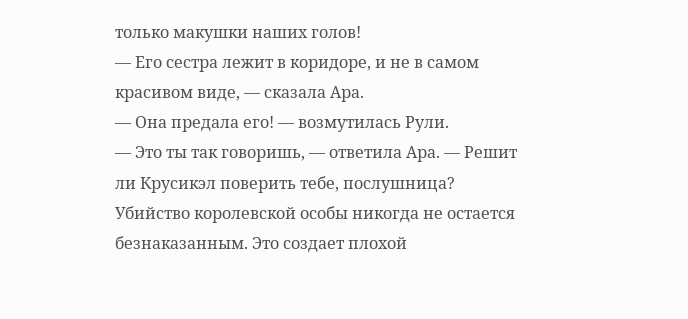только макушки наших голов!
— Его сестра лежит в коридоре, и не в самом красивом виде, — сказала Ара.
— Она предала его! — возмутилась Рули.
— Это ты так говоришь, — ответила Ара. — Решит ли Крусикэл поверить тебе, послушница? Убийство королевской особы никогда не остается безнаказанным. Это создает плохой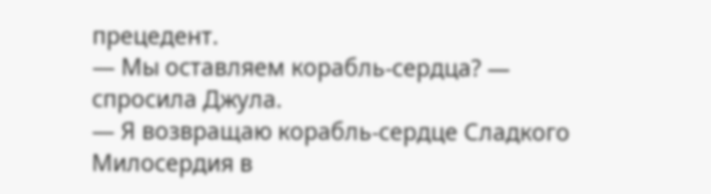прецедент.
— Мы оставляем корабль-сердца? — спросила Джула.
— Я возвращаю корабль-сердце Сладкого Милосердия в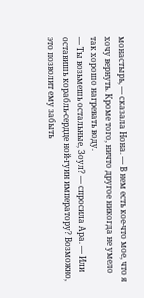монастырь, — сказала Нона. — В нем есть кое-что мое, что я хочу вернуть. Кроме того, ничто другое никогда не умело так хорошо нагревать воду.
— Ты возьмешь остальные, Зоул? — спросила Ара. — Или оставишь корабль-сердце ной-гуин императору? Возможно, это позволит ему забыть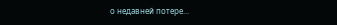о недавней потере...